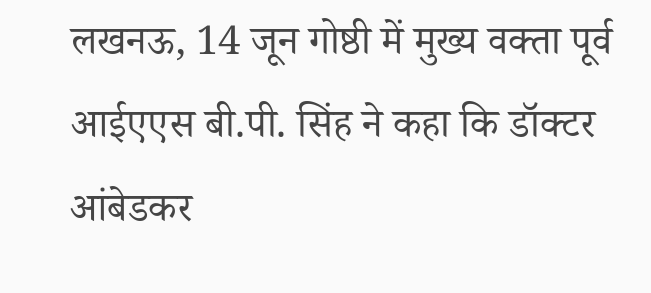लखनऊ, 14 जून गोष्ठी में मुख्य वक्ता पूर्व आईएएस बी.पी. सिंह ने कहा कि डॉक्टर आंबेडकर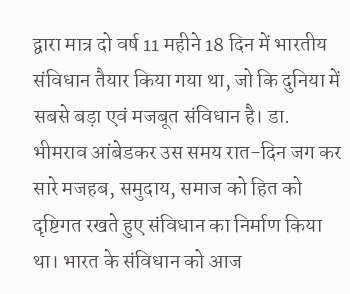द्वारा मात्र दो वर्ष 11 महीने 18 दिन में भारतीय संविधान तैयार किया गया था, जो कि दुनिया में सबसे बड़ा एवं मजबूत संविधान है। डा. भीमराव आंबेडकर उस समय रात-दिन जग कर सारे मजहब, समुदाय, समाज को हित को दृष्टिगत रखते हुए संविधान का निर्माण किया था। भारत के संविधान को आज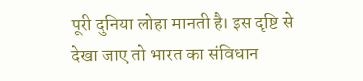पूरी दुनिया लोहा मानती है। इस दृष्टि से देखा जाए तो भारत का संविधान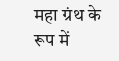महा ग्रंथ के रूप में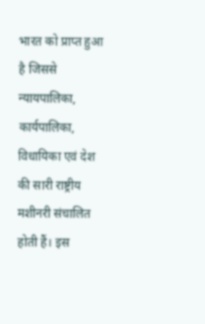भारत को प्राप्त हुआ है जिससे न्यायपालिका, कार्यपालिका, विधायिका एवं देश की सारी राष्ट्रीय मशीनरी संचालित होती हैं। इस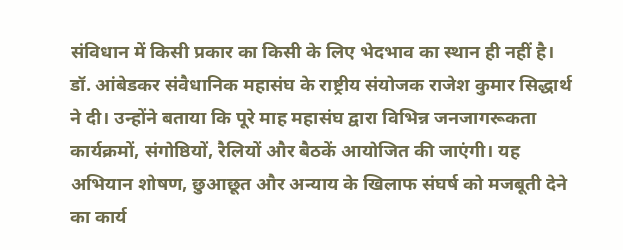संविधान में किसी प्रकार का किसी के लिए भेदभाव का स्थान ही नहीं है। डॉ. आंबेडकर संवैधानिक महासंघ के राष्ट्रीय संयोजक राजेश कुमार सिद्धार्थ ने दी। उन्होंने बताया कि पूरे माह महासंघ द्वारा विभिन्न जनजागरूकता कार्यक्रमों, संगोष्ठियों, रैलियों और बैठकें आयोजित की जाएंगी। यह अभियान शोषण, छुआछूत और अन्याय के खिलाफ संघर्ष को मजबूती देने का कार्य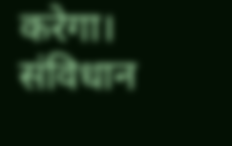करेगा।
संविधान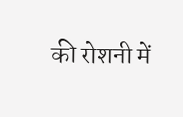की रोशनी में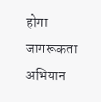होगा जागरूकता अभियान